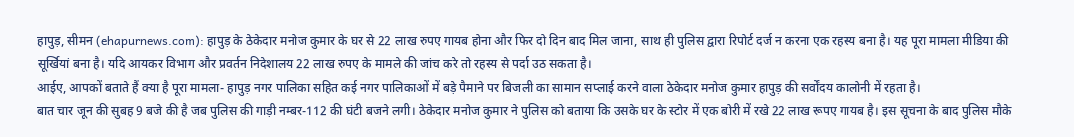हापुड़, सीमन (ehapurnews.com): हापुड़ के ठेकेदार मनोज कुमार के घर से 22 लाख रुपए गायब होना और फिर दो दिन बाद मिल जाना, साथ ही पुलिस द्वारा रिपोर्ट दर्ज न करना एक रहस्य बना है। यह पूरा मामला मीडिया की सूर्खियां बना है। यदि आयकर विभाग और प्रवर्तन निदेशालय 22 लाख रुपए के मामले की जांच करे तो रहस्य से पर्दा उठ सकता है।
आईए, आपकों बताते हैं क्या है पूरा मामला- हापुड़ नगर पालिका सहित कई नगर पालिकाओं में बड़े पैमाने पर बिजली का सामान सप्लाई करने वाला ठेकेदार मनोज कुमार हापुड़ की सर्वोंदय कालोनी में रहता है।
बात चार जून की सुबह 9 बजे की है जब पुलिस की गाड़ी नम्बर-112 की घंटी बजने लगी। ठेकेदार मनोज कुमार ने पुलिस को बताया कि उसके घर के स्टोर में एक बोरी में रखे 22 लाख रूपए गायब है। इस सूचना के बाद पुलिस मौके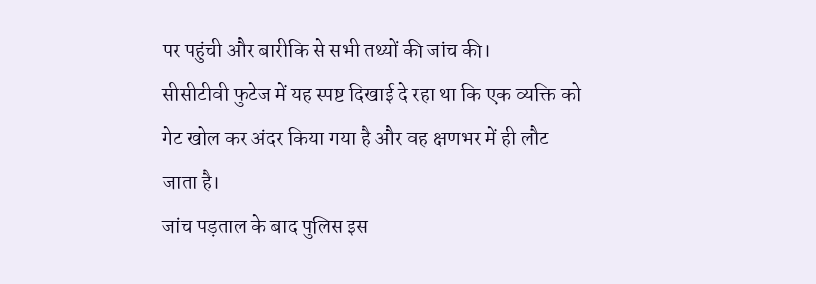पर पहुंची और बारीकि से सभी तथ्यों की जांच की।
सीसीटीवी फुटेज में यह स्पष्ट दिखाई दे रहा था कि एक व्यक्ति को गेट खोल कर अंदर किया गया है और वह क्षणभर में ही लौट जाता है।
जांच पड़ताल के बाद पुलिस इस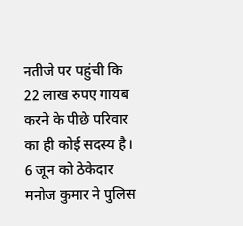नतीजे पर पहुंची कि 22 लाख रुपए गायब करने के पीछे परिवार का ही कोई सदस्य है।
6 जून को ठेकेदार मनोज कुमार ने पुलिस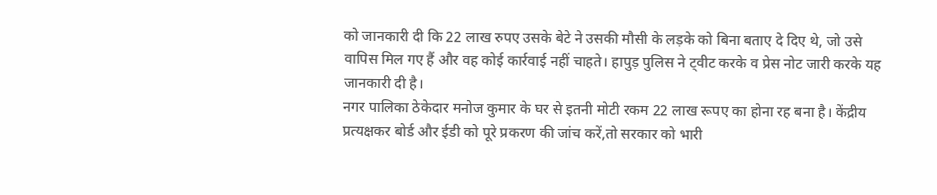को जानकारी दी कि 22 लाख रुपए उसके बेटे ने उसकी मौसी के लड़के को बिना बताए दे दिए थे, जो उसे वापिस मिल गए हैं और वह कोई कार्रवाई नहीं चाहते। हापुड़ पुलिस ने ट्वीट करके व प्रेस नोट जारी करके यह जानकारी दी है।
नगर पालिका ठेकेदार मनोज कुमार के घर से इतनी मोटी रकम 22 लाख रूपए का होना रह बना है। केंद्रीय प्रत्यक्षकर बोर्ड और ईडी को पूरे प्रकरण की जांच करें,तो सरकार को भारी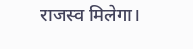राजस्व मिलेगा।